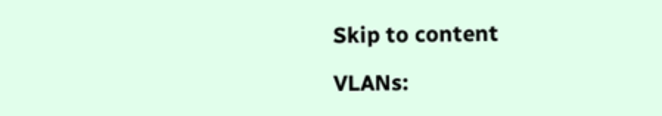Skip to content

VLANs: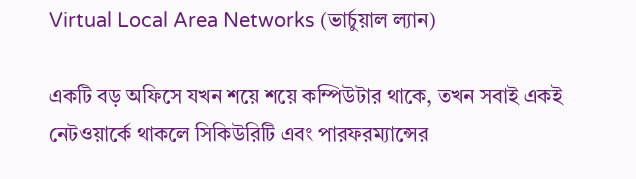Virtual Local Area Networks (ভার্চুয়াল ল্যান)

একটি বড় অফিসে যখন শয়ে শয়ে কম্পিউটার থাকে, তখন সবাই একই নেটওয়ার্কে থাকলে সিকিউরিটি এবং পারফরম্যান্সের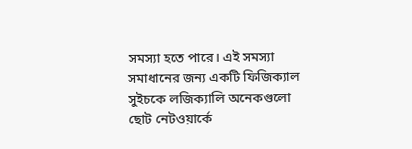সমস্যা হতে পারে। এই সমস্যা সমাধানের জন্য একটি ফিজিক্যাল সুইচকে লজিক্যালি অনেকগুলো ছোট নেটওয়ার্কে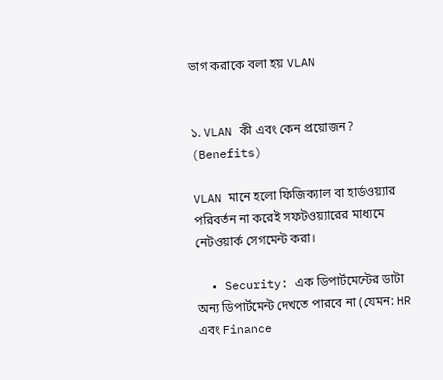ভাগ করাকে বলা হয় VLAN


১. VLAN কী এবং কেন প্রয়োজন? (Benefits)

VLAN মানে হলো ফিজিক্যাল বা হার্ডওয়্যার পরিবর্তন না করেই সফটওয়্যারের মাধ্যমে নেটওয়ার্ক সেগমেন্ট করা।

  • Security: এক ডিপার্টমেন্টের ডাটা অন্য ডিপার্টমেন্ট দেখতে পারবে না (যেমন: HR এবং Finance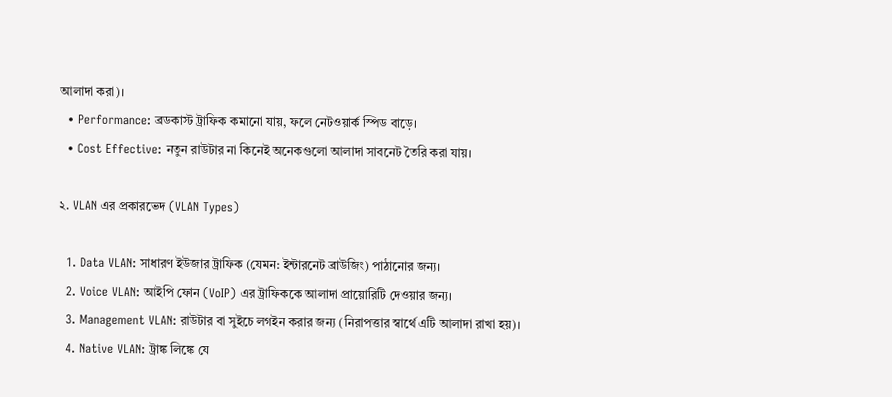আলাদা করা)।
  • Performance: ব্রডকাস্ট ট্রাফিক কমানো যায়, ফলে নেটওয়ার্ক স্পিড বাড়ে।
  • Cost Effective: নতুন রাউটার না কিনেই অনেকগুলো আলাদা সাবনেট তৈরি করা যায়।

২. VLAN এর প্রকারভেদ (VLAN Types)

  1. Data VLAN: সাধারণ ইউজার ট্রাফিক (যেমন: ইন্টারনেট ব্রাউজিং) পাঠানোর জন্য।
  2. Voice VLAN: আইপি ফোন (VoIP) এর ট্রাফিককে আলাদা প্রায়োরিটি দেওয়ার জন্য।
  3. Management VLAN: রাউটার বা সুইচে লগইন করার জন্য (নিরাপত্তার স্বার্থে এটি আলাদা রাখা হয়)।
  4. Native VLAN: ট্রাঙ্ক লিঙ্কে যে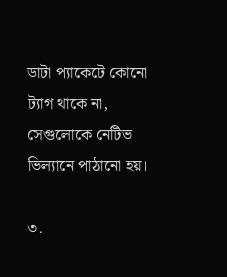ডাটা প্যাকেটে কোনো ট্যাগ থাকে না, সেগুলোকে নেটিভ ভিল্যানে পাঠানো হয়।

৩.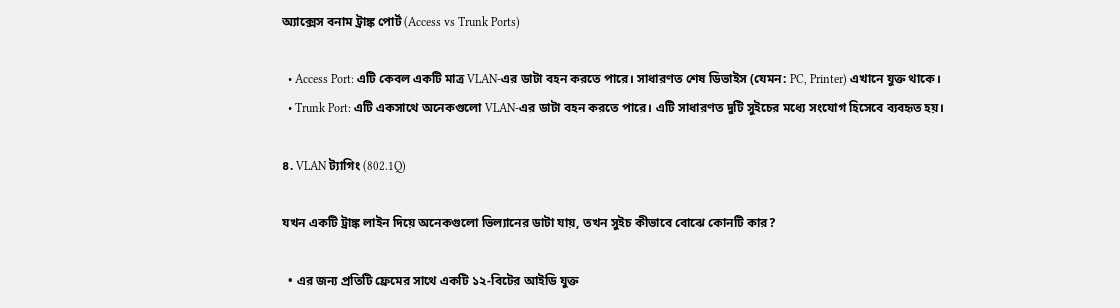অ্যাক্সেস বনাম ট্রাঙ্ক পোর্ট (Access vs Trunk Ports)

  • Access Port: এটি কেবল একটি মাত্র VLAN-এর ডাটা বহন করতে পারে। সাধারণত শেষ ডিভাইস (যেমন: PC, Printer) এখানে যুক্ত থাকে।
  • Trunk Port: এটি একসাথে অনেকগুলো VLAN-এর ডাটা বহন করতে পারে। এটি সাধারণত দুটি সুইচের মধ্যে সংযোগ হিসেবে ব্যবহৃত হয়।

৪. VLAN ট্যাগিং (802.1Q)

যখন একটি ট্রাঙ্ক লাইন দিয়ে অনেকগুলো ভিল্যানের ডাটা যায়, তখন সুইচ কীভাবে বোঝে কোনটি কার?

  • এর জন্য প্রতিটি ফ্রেমের সাথে একটি ১২-বিটের আইডি যুক্ত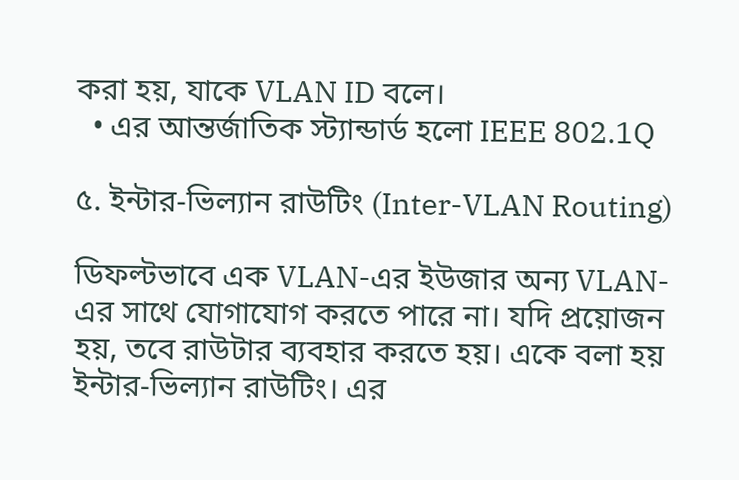করা হয়, যাকে VLAN ID বলে।
  • এর আন্তর্জাতিক স্ট্যান্ডার্ড হলো IEEE 802.1Q

৫. ইন্টার-ভিল্যান রাউটিং (Inter-VLAN Routing)

ডিফল্টভাবে এক VLAN-এর ইউজার অন্য VLAN-এর সাথে যোগাযোগ করতে পারে না। যদি প্রয়োজন হয়, তবে রাউটার ব্যবহার করতে হয়। একে বলা হয় ইন্টার-ভিল্যান রাউটিং। এর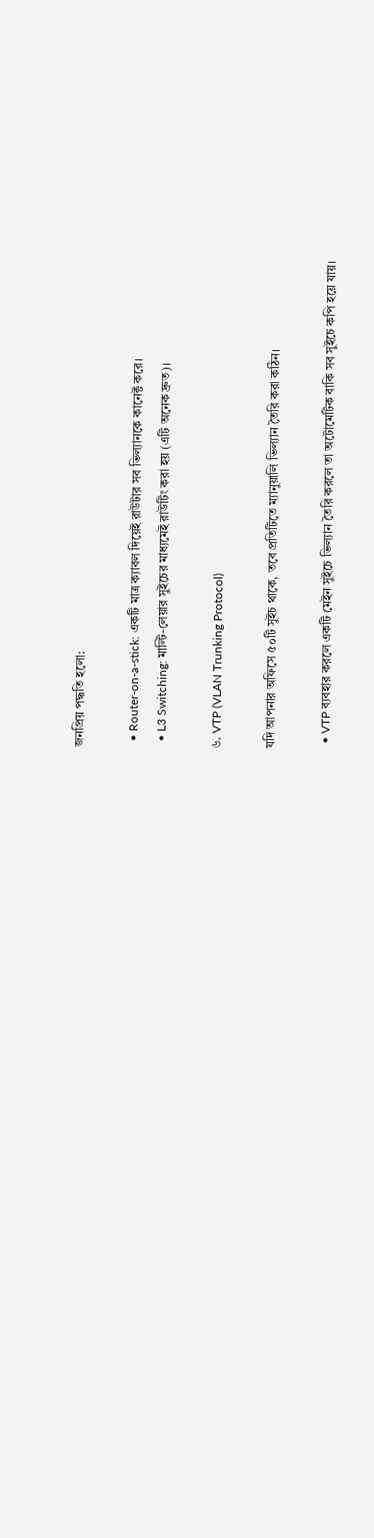জনপ্রিয় পদ্ধতি হলো:

  • Router-on-a-stick: একটি মাত্র ক্যাবল দিয়েই রাউটার সব ভিল্যানকে কানেক্ট করে।
  • L3 Switching: মাল্টি-লেয়ার সুইচের মাধ্যমেই রাউটিং করা হয় (এটি অনেক দ্রুত)।

৬. VTP (VLAN Trunking Protocol)

যদি আপনার অফিসে ৫০টি সুইচ থাকে, তবে প্রতিটিতে ম্যানুয়ালি ভিল্যান তৈরি করা কঠিন।

  • VTP ব্যবহার করলে একটি মেইন সুইচে ভিল্যান তৈরি করলে তা অটোমেটিক বাকি সব সুইচে কপি হয়ে যায়।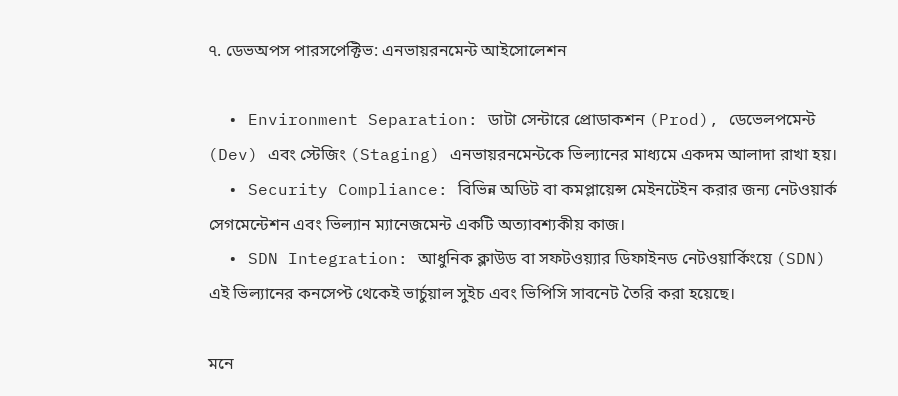৭. ডেভঅপস পারসপেক্টিভ: এনভায়রনমেন্ট আইসোলেশন

  • Environment Separation: ডাটা সেন্টারে প্রোডাকশন (Prod), ডেভেলপমেন্ট (Dev) এবং স্টেজিং (Staging) এনভায়রনমেন্টকে ভিল্যানের মাধ্যমে একদম আলাদা রাখা হয়।
  • Security Compliance: বিভিন্ন অডিট বা কমপ্লায়েন্স মেইনটেইন করার জন্য নেটওয়ার্ক সেগমেন্টেশন এবং ভিল্যান ম্যানেজমেন্ট একটি অত্যাবশ্যকীয় কাজ।
  • SDN Integration: আধুনিক ক্লাউড বা সফটওয়্যার ডিফাইনড নেটওয়ার্কিংয়ে (SDN) এই ভিল্যানের কনসেপ্ট থেকেই ভার্চুয়াল সুইচ এবং ভিপিসি সাবনেট তৈরি করা হয়েছে।

মনে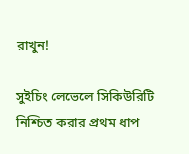রাখুন!

সুইচিং লেভেলে সিকিউরিটি নিশ্চিত করার প্রথম ধাপ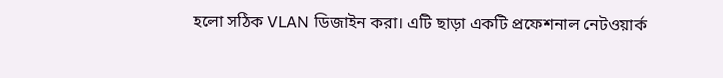হলো সঠিক VLAN ডিজাইন করা। এটি ছাড়া একটি প্রফেশনাল নেটওয়ার্ক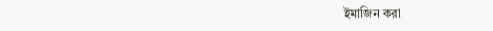ইমাজিন করা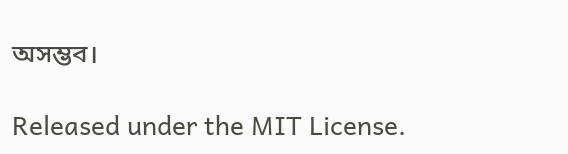অসম্ভব।

Released under the MIT License.